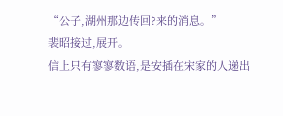“公子,湖州那边传回?来的消息。”
裴昭接过,展开。
信上只有寥寥数语,是安插在宋家的人递出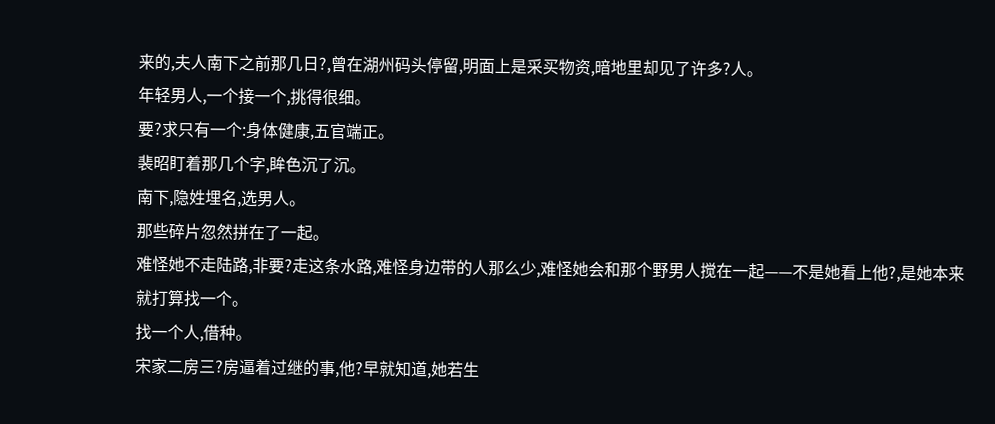来的,夫人南下之前那几日?,曾在湖州码头停留,明面上是采买物资,暗地里却见了许多?人。
年轻男人,一个接一个,挑得很细。
要?求只有一个:身体健康,五官端正。
裴昭盯着那几个字,眸色沉了沉。
南下,隐姓埋名,选男人。
那些碎片忽然拼在了一起。
难怪她不走陆路,非要?走这条水路,难怪身边带的人那么少,难怪她会和那个野男人搅在一起——不是她看上他?,是她本来就打算找一个。
找一个人,借种。
宋家二房三?房逼着过继的事,他?早就知道,她若生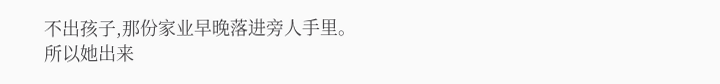不出孩子,那份家业早晚落进旁人手里。
所以她出来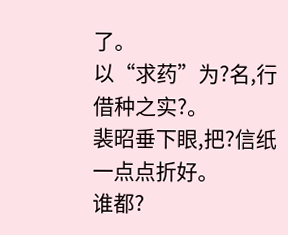了。
以“求药”为?名,行借种之实?。
裴昭垂下眼,把?信纸一点点折好。
谁都?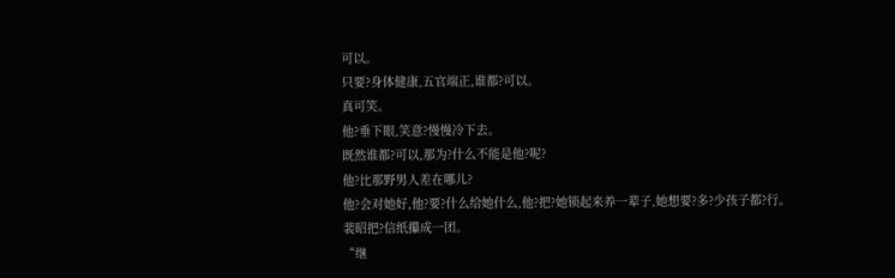可以。
只要?身体健康,五官端正,谁都?可以。
真可笑。
他?垂下眼,笑意?慢慢冷下去。
既然谁都?可以,那为?什么不能是他?呢?
他?比那野男人差在哪儿?
他?会对她好,他?要?什么给她什么,他?把?她锁起来养一辈子,她想要?多?少孩子都?行。
裴昭把?信纸攥成一团。
“继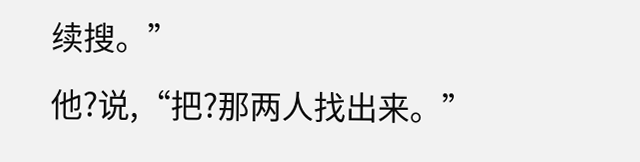续搜。”
他?说,“把?那两人找出来。”